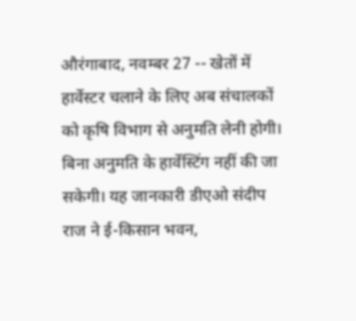औरंगाबाद, नवम्बर 27 -- खेतों में हार्वेस्टर चलाने के लिए अब संचालकों को कृषि विभाग से अनुमति लेनी होगी। बिना अनुमति के हार्वेस्टिंग नहीं की जा सकेगी। यह जानकारी डीएओ संदीप राज ने ई-किसान भवन,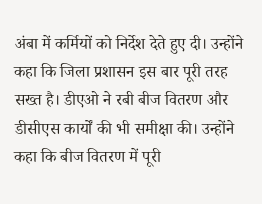अंबा में कर्मियों को निर्देश देते हुए दी। उन्होंने कहा कि जिला प्रशासन इस बार पूरी तरह सख्त है। डीएओ ने रबी बीज वितरण और डीसीएस कार्यों की भी समीक्षा की। उन्होंने कहा कि बीज वितरण में पूरी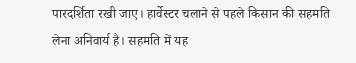पारदर्शिता रखी जाए। हार्वेस्टर चलाने से पहले किसान की सहमति लेना अनिवार्य है। सहमति में यह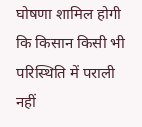घोषणा शामिल होगी कि किसान किसी भी परिस्थिति में पराली नहीं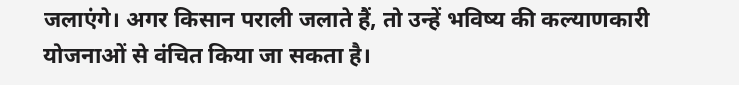जलाएंगे। अगर किसान पराली जलाते हैं, तो उन्हें भविष्य की कल्याणकारी योजनाओं से वंचित किया जा सकता है।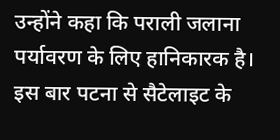उन्होंने कहा कि पराली जलाना पर्यावरण के लिए हानिकारक है। इस बार पटना से सैटेलाइट के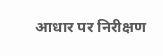आधार पर निरीक्षण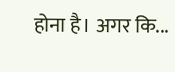होना है। अगर कि...